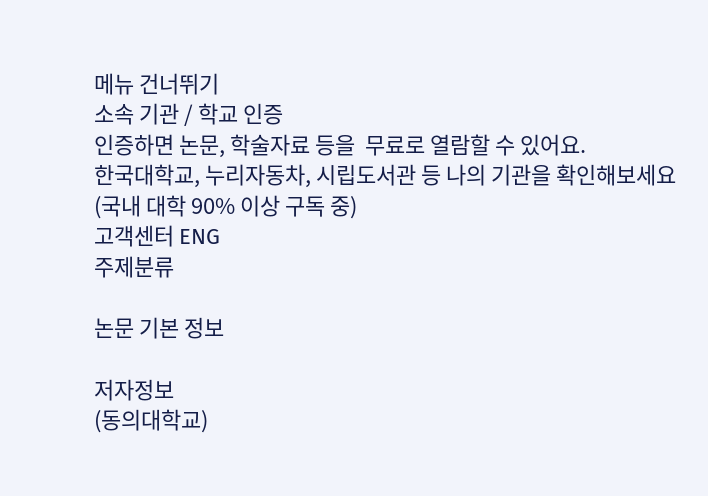메뉴 건너뛰기
소속 기관 / 학교 인증
인증하면 논문, 학술자료 등을  무료로 열람할 수 있어요.
한국대학교, 누리자동차, 시립도서관 등 나의 기관을 확인해보세요
(국내 대학 90% 이상 구독 중)
고객센터 ENG
주제분류

논문 기본 정보

저자정보
(동의대학교)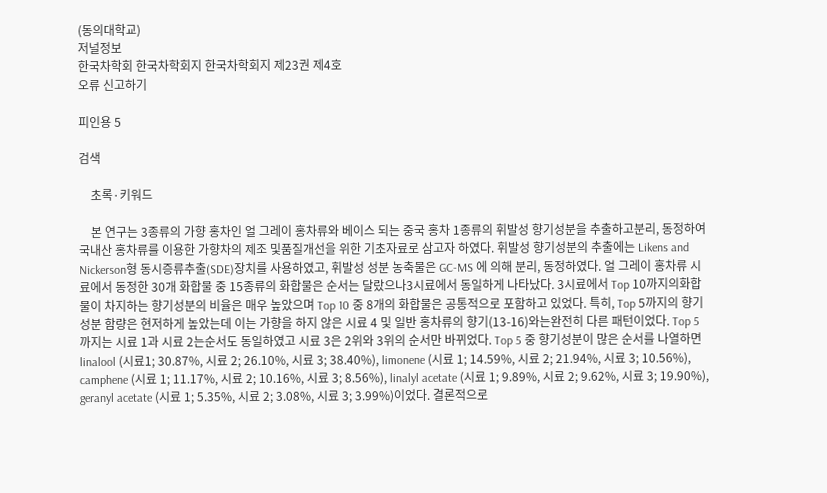(동의대학교)
저널정보
한국차학회 한국차학회지 한국차학회지 제23권 제4호
오류 신고하기

피인용 5

검색

    초록·키워드

    본 연구는 3종류의 가향 홍차인 얼 그레이 홍차류와 베이스 되는 중국 홍차 1종류의 휘발성 향기성분을 추출하고분리, 동정하여 국내산 홍차류를 이용한 가향차의 제조 및품질개선을 위한 기초자료로 삼고자 하였다. 휘발성 향기성분의 추출에는 Likens and Nickerson형 동시증류추출(SDE)장치를 사용하였고, 휘발성 성분 농축물은 GC-MS 에 의해 분리, 동정하였다. 얼 그레이 홍차류 시료에서 동정한 30개 화합물 중 15종류의 화합물은 순서는 달랐으나3시료에서 동일하게 나타났다. 3시료에서 Top 10까지의화합물이 차지하는 향기성분의 비율은 매우 높았으며 Top 10 중 8개의 화합물은 공통적으로 포함하고 있었다. 특히, Top 5까지의 향기성분 함량은 현저하게 높았는데 이는 가향을 하지 않은 시료 4 및 일반 홍차류의 향기(13-16)와는완전히 다른 패턴이었다. Top 5까지는 시료 1과 시료 2는순서도 동일하였고 시료 3은 2위와 3위의 순서만 바뀌었다. Top 5 중 향기성분이 많은 순서를 나열하면 linalool (시료1; 30.87%, 시료 2; 26.10%, 시료 3; 38.40%), limonene (시료 1; 14.59%, 시료 2; 21.94%, 시료 3; 10.56%), camphene (시료 1; 11.17%, 시료 2; 10.16%, 시료 3; 8.56%), linalyl acetate (시료 1; 9.89%, 시료 2; 9.62%, 시료 3; 19.90%), geranyl acetate (시료 1; 5.35%, 시료 2; 3.08%, 시료 3; 3.99%)이었다. 결론적으로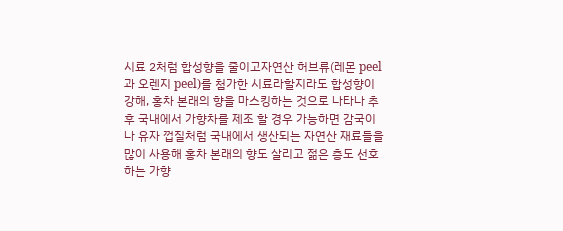시료 2처럼 합성향을 줄이고자연산 허브류(레몬 peel과 오렌지 peel)를 첨가한 시료라할지라도 합성향이 강해, 홍차 본래의 향을 마스킹하는 것으로 나타나 추후 국내에서 가향차를 제조 할 경우 가능하면 감국이나 유자 껍질처럼 국내에서 생산되는 자연산 재료들을 많이 사용해 홍차 본래의 향도 살리고 젊은 층도 선호하는 가향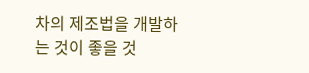차의 제조법을 개발하는 것이 좋을 것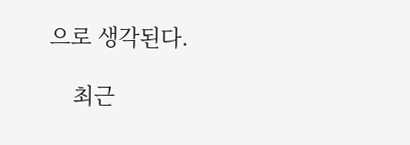으로 생각된다.

    최근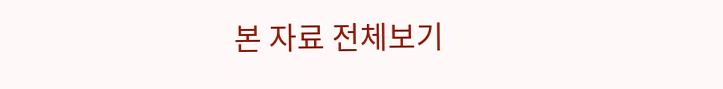본 자료 전체보기